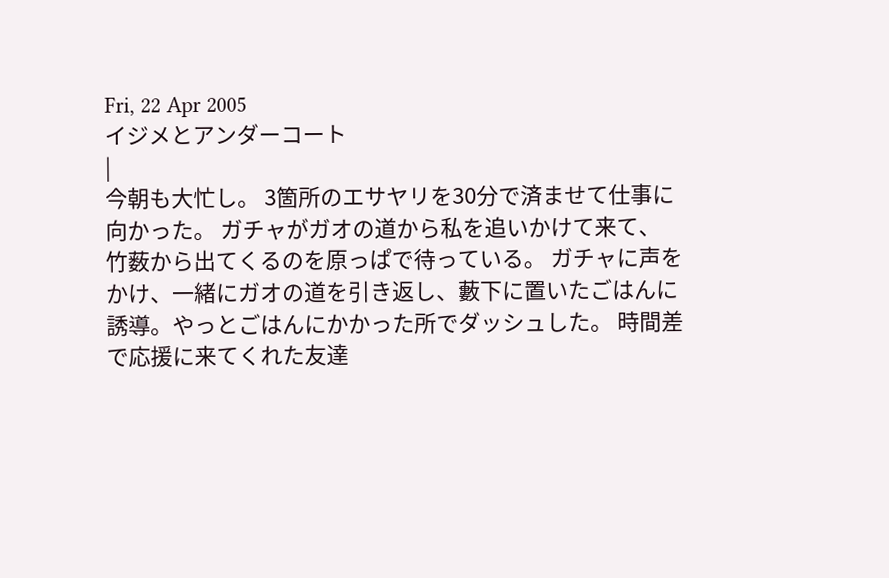Fri, 22 Apr 2005
イジメとアンダーコート
|
今朝も大忙し。 3箇所のエサヤリを30分で済ませて仕事に向かった。 ガチャがガオの道から私を追いかけて来て、 竹薮から出てくるのを原っぱで待っている。 ガチャに声をかけ、一緒にガオの道を引き返し、藪下に置いたごはんに誘導。やっとごはんにかかった所でダッシュした。 時間差で応援に来てくれた友達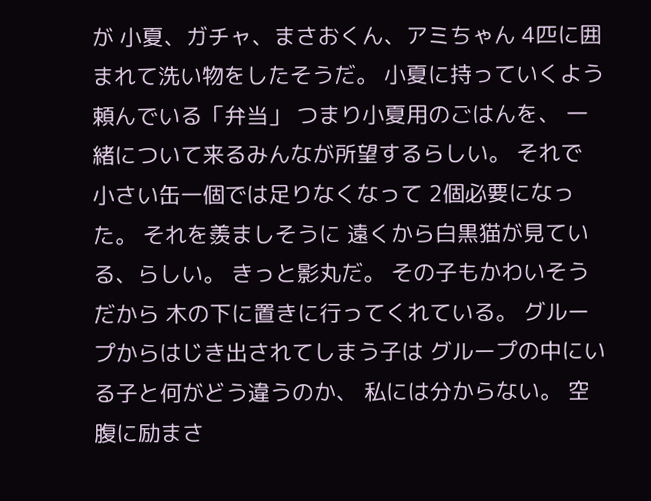が 小夏、ガチャ、まさおくん、アミちゃん 4匹に囲まれて洗い物をしたそうだ。 小夏に持っていくよう頼んでいる「弁当」 つまり小夏用のごはんを、 一緒について来るみんなが所望するらしい。 それで 小さい缶一個では足りなくなって 2個必要になった。 それを羨ましそうに 遠くから白黒猫が見ている、らしい。 きっと影丸だ。 その子もかわいそうだから 木の下に置きに行ってくれている。 グループからはじき出されてしまう子は グループの中にいる子と何がどう違うのか、 私には分からない。 空腹に励まさ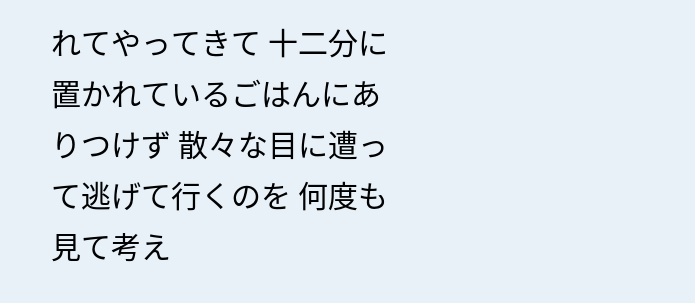れてやってきて 十二分に置かれているごはんにありつけず 散々な目に遭って逃げて行くのを 何度も見て考え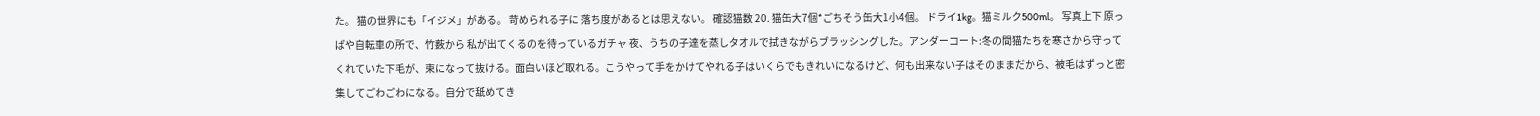た。 猫の世界にも「イジメ」がある。 苛められる子に 落ち度があるとは思えない。 確認猫数 20. 猫缶大7個*ごちそう缶大1小4個。 ドライ1kg。猫ミルク500ml。 写真上下 原っぱや自転車の所で、竹薮から 私が出てくるのを待っているガチャ 夜、うちの子達を蒸しタオルで拭きながらブラッシングした。アンダーコート:冬の間猫たちを寒さから守ってくれていた下毛が、束になって抜ける。面白いほど取れる。こうやって手をかけてやれる子はいくらでもきれいになるけど、何も出来ない子はそのままだから、被毛はずっと密集してごわごわになる。自分で舐めてき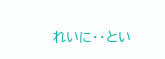れいに・・とい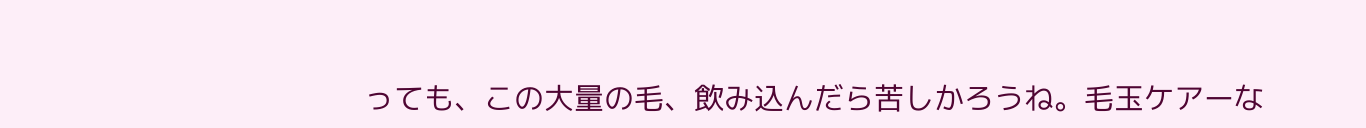っても、この大量の毛、飲み込んだら苦しかろうね。毛玉ケアーな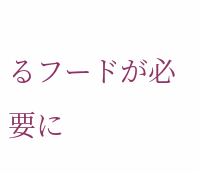るフードが必要に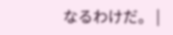なるわけだ。 |